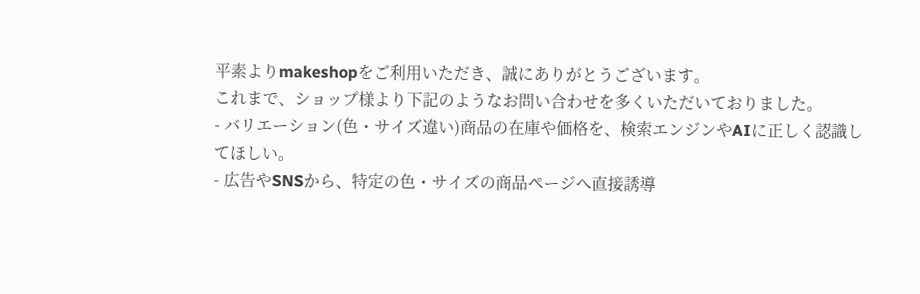平素よりmakeshopをご利用いただき、誠にありがとうございます。
これまで、ショップ様より下記のようなお問い合わせを多くいただいておりました。
- バリエーション(色・サイズ違い)商品の在庫や価格を、検索エンジンやAIに正しく認識してほしい。
- 広告やSNSから、特定の色・サイズの商品ページへ直接誘導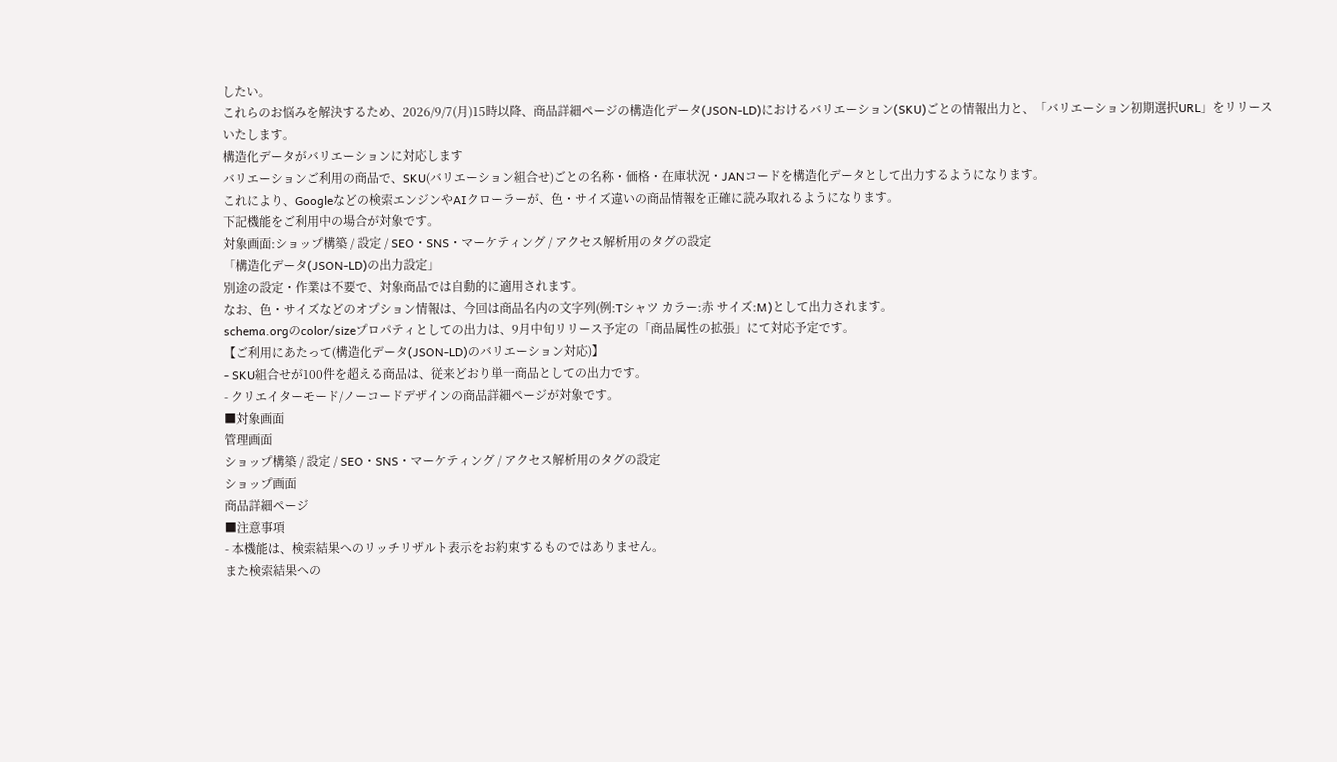したい。
これらのお悩みを解決するため、2026/9/7(月)15時以降、商品詳細ページの構造化データ(JSON-LD)におけるバリエーション(SKU)ごとの情報出力と、「バリエーション初期選択URL」をリリースいたします。
構造化データがバリエーションに対応します
バリエーションご利用の商品で、SKU(バリエーション組合せ)ごとの名称・価格・在庫状況・JANコードを構造化データとして出力するようになります。
これにより、Googleなどの検索エンジンやAIクローラーが、色・サイズ違いの商品情報を正確に読み取れるようになります。
下記機能をご利用中の場合が対象です。
対象画面:ショップ構築 / 設定 / SEO・SNS・マーケティング / アクセス解析用のタグの設定
「構造化データ(JSON-LD)の出力設定」
別途の設定・作業は不要で、対象商品では自動的に適用されます。
なお、色・サイズなどのオプション情報は、今回は商品名内の文字列(例:Tシャツ カラー:赤 サイズ:M)として出力されます。
schema.orgのcolor/sizeプロパティとしての出力は、9月中旬リリース予定の「商品属性の拡張」にて対応予定です。
【ご利用にあたって(構造化データ(JSON-LD)のバリエーション対応)】
- SKU組合せが100件を超える商品は、従来どおり単一商品としての出力です。
- クリエイターモード/ノーコードデザインの商品詳細ページが対象です。
■対象画面
管理画面
ショップ構築 / 設定 / SEO・SNS・マーケティング / アクセス解析用のタグの設定
ショップ画面
商品詳細ページ
■注意事項
- 本機能は、検索結果へのリッチリザルト表示をお約束するものではありません。
また検索結果への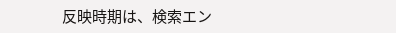反映時期は、検索エン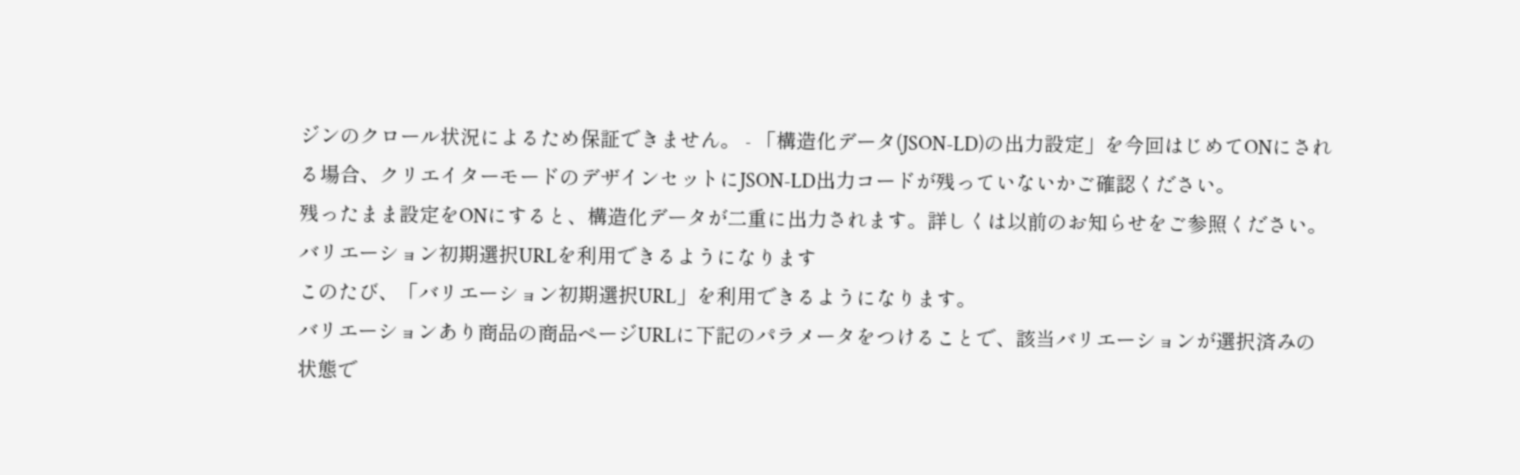ジンのクロール状況によるため保証できません。 - 「構造化データ(JSON-LD)の出力設定」を今回はじめてONにされる場合、クリエイターモードのデザインセットにJSON-LD出力コードが残っていないかご確認ください。
残ったまま設定をONにすると、構造化データが二重に出力されます。詳しくは以前のお知らせをご参照ください。
バリエーション初期選択URLを利用できるようになります
このたび、「バリエーション初期選択URL」を利用できるようになります。
バリエーションあり商品の商品ページURLに下記のパラメータをつけることで、該当バリエーションが選択済みの状態で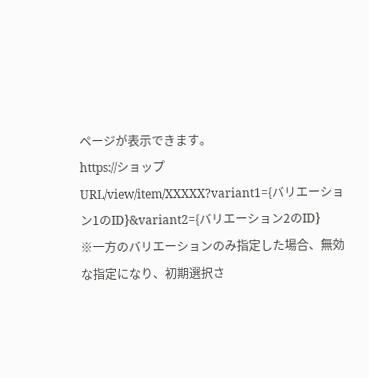ページが表示できます。
https://ショップURL/view/item/XXXXX?variant1={バリエーション1のID}&variant2={バリエーション2のID}
※一方のバリエーションのみ指定した場合、無効な指定になり、初期選択さ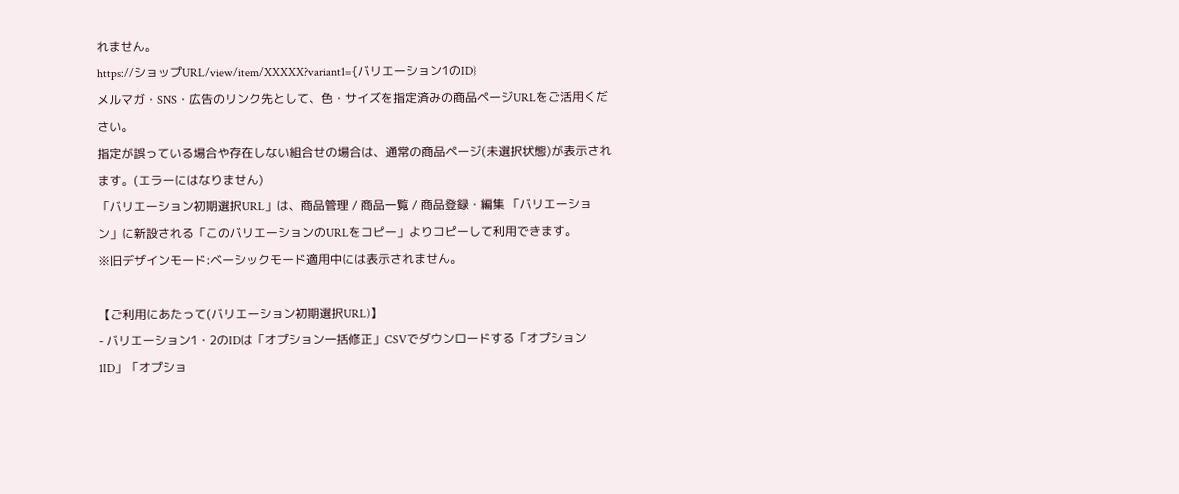れません。
https://ショップURL/view/item/XXXXX?variant1={バリエーション1のID}
メルマガ・SNS・広告のリンク先として、色・サイズを指定済みの商品ページURLをご活用ください。
指定が誤っている場合や存在しない組合せの場合は、通常の商品ページ(未選択状態)が表示されます。(エラーにはなりません)
「バリエーション初期選択URL」は、商品管理 / 商品一覧 / 商品登録・編集 「バリエーション」に新設される「このバリエーションのURLをコピー」よりコピーして利用できます。
※旧デザインモード:ベーシックモード適用中には表示されません。

【ご利用にあたって(バリエーション初期選択URL)】
- バリエーション1・2のIDは「オプション一括修正」CSVでダウンロードする「オプション1ID」「オプショ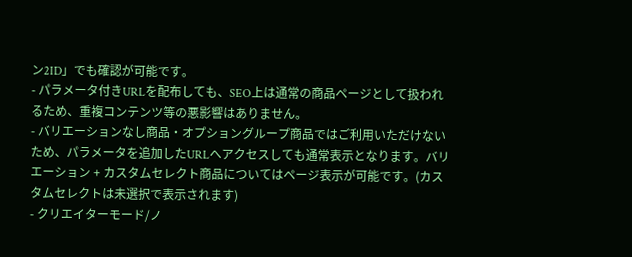ン2ID」でも確認が可能です。
- パラメータ付きURLを配布しても、SEO上は通常の商品ページとして扱われるため、重複コンテンツ等の悪影響はありません。
- バリエーションなし商品・オプショングループ商品ではご利用いただけないため、パラメータを追加したURLへアクセスしても通常表示となります。バリエーション + カスタムセレクト商品についてはページ表示が可能です。(カスタムセレクトは未選択で表示されます)
- クリエイターモード/ノ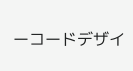ーコードデザイ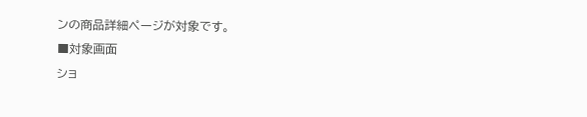ンの商品詳細ページが対象です。
■対象画面
ショ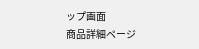ップ画面
商品詳細ページ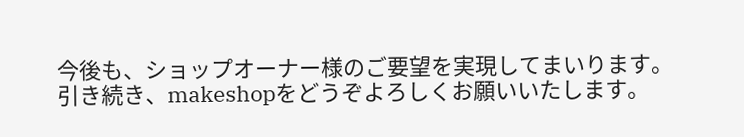今後も、ショップオーナー様のご要望を実現してまいります。
引き続き、makeshopをどうぞよろしくお願いいたします。